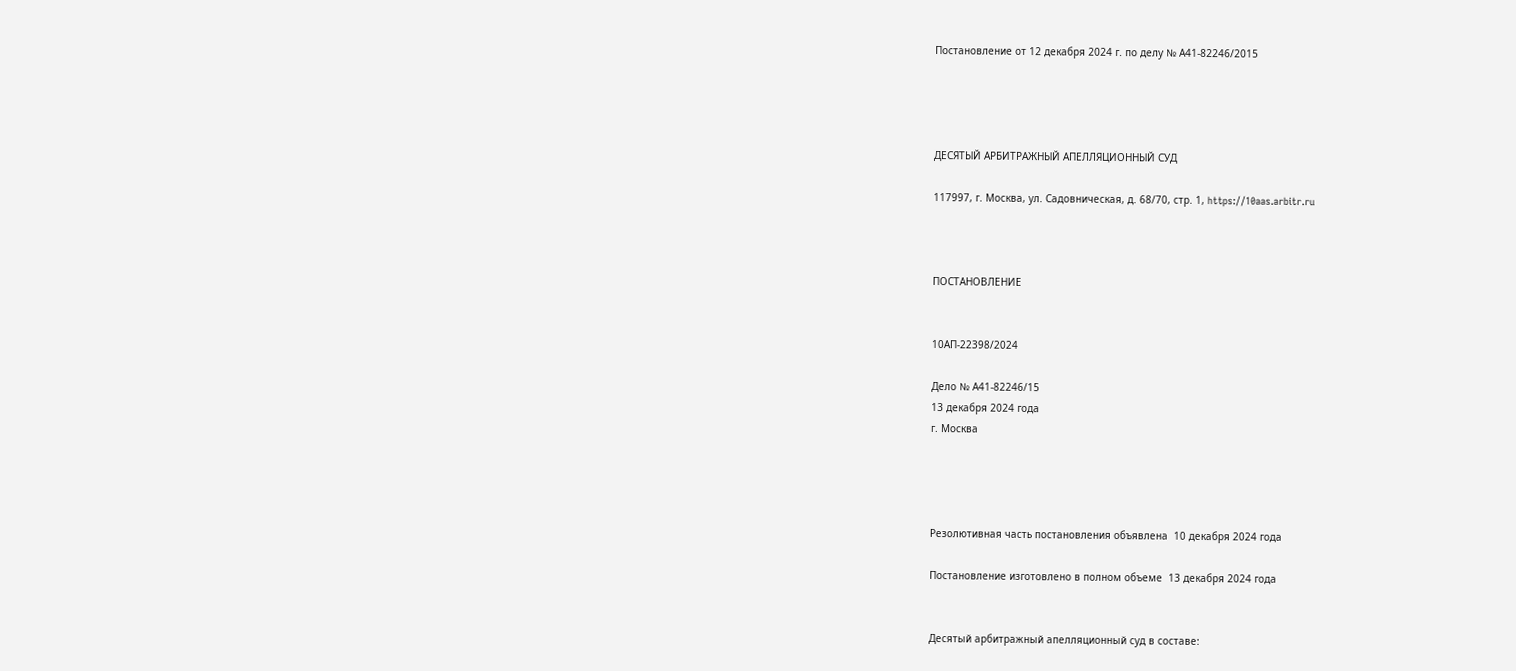Постановление от 12 декабря 2024 г. по делу № А41-82246/2015




ДЕСЯТЫЙ АРБИТРАЖНЫЙ АПЕЛЛЯЦИОННЫЙ СУД

117997, г. Москва, ул. Садовническая, д. 68/70, стр. 1, https://10aas.arbitr.ru



ПОСТАНОВЛЕНИЕ


10АП-22398/2024

Дело № А41-82246/15
13 декабря 2024 года
г. Москва




Резолютивная часть постановления объявлена  10 декабря 2024 года

Постановление изготовлено в полном объеме  13 декабря 2024 года


Десятый арбитражный апелляционный суд в составе: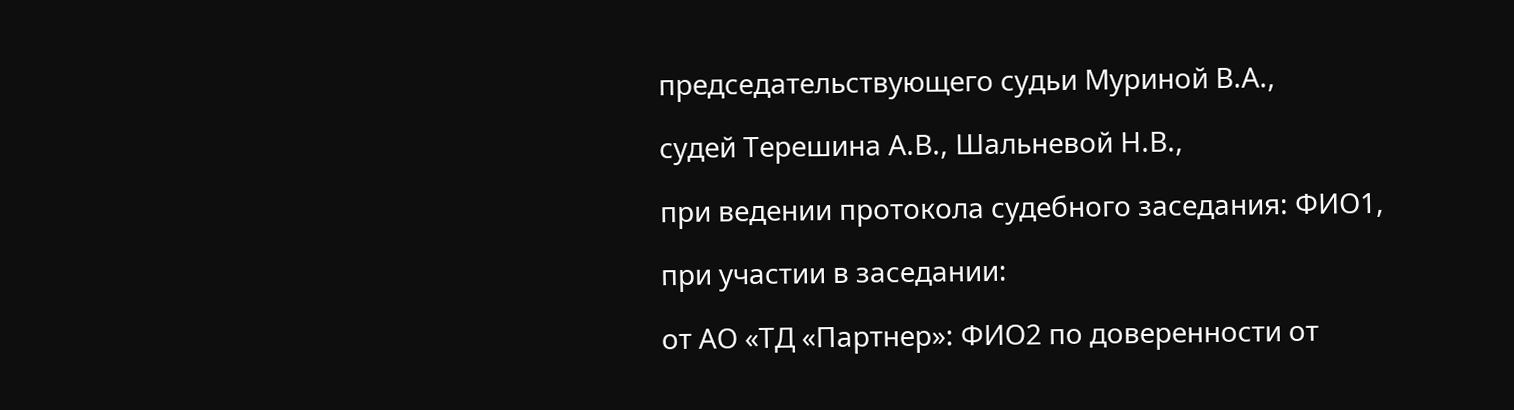председательствующего судьи Муриной В.А.,

судей Терешина А.В., Шальневой Н.В.,

при ведении протокола судебного заседания: ФИО1,

при участии в заседании:

от АО «ТД «Партнер»: ФИО2 по доверенности от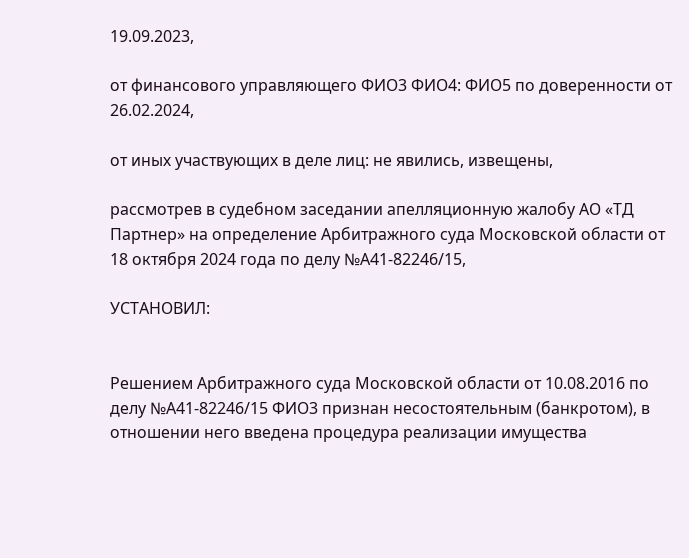19.09.2023,

от финансового управляющего ФИО3 ФИО4: ФИО5 по доверенности от 26.02.2024,

от иных участвующих в деле лиц: не явились, извещены,

рассмотрев в судебном заседании апелляционную жалобу АО «ТД Партнер» на определение Арбитражного суда Московской области от 18 октября 2024 года по делу №А41-82246/15,

УСТАНОВИЛ:


Решением Арбитражного суда Московской области от 10.08.2016 по делу №А41-82246/15 ФИО3 признан несостоятельным (банкротом), в отношении него введена процедура реализации имущества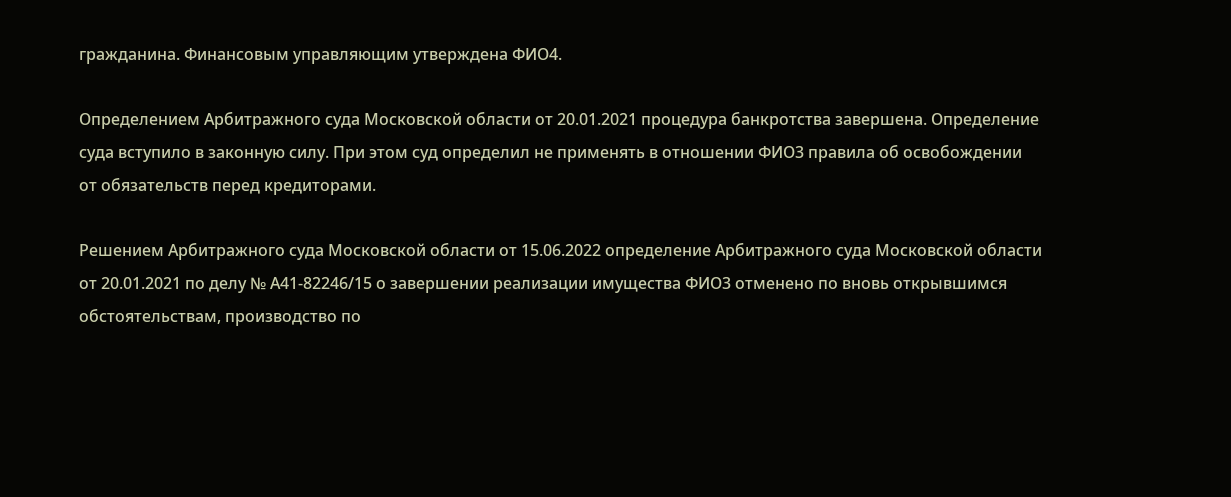гражданина. Финансовым управляющим утверждена ФИО4.

Определением Арбитражного суда Московской области от 20.01.2021 процедура банкротства завершена. Определение суда вступило в законную силу. При этом суд определил не применять в отношении ФИО3 правила об освобождении от обязательств перед кредиторами.

Решением Арбитражного суда Московской области от 15.06.2022 определение Арбитражного суда Московской области от 20.01.2021 по делу № А41-82246/15 о завершении реализации имущества ФИО3 отменено по вновь открывшимся обстоятельствам, производство по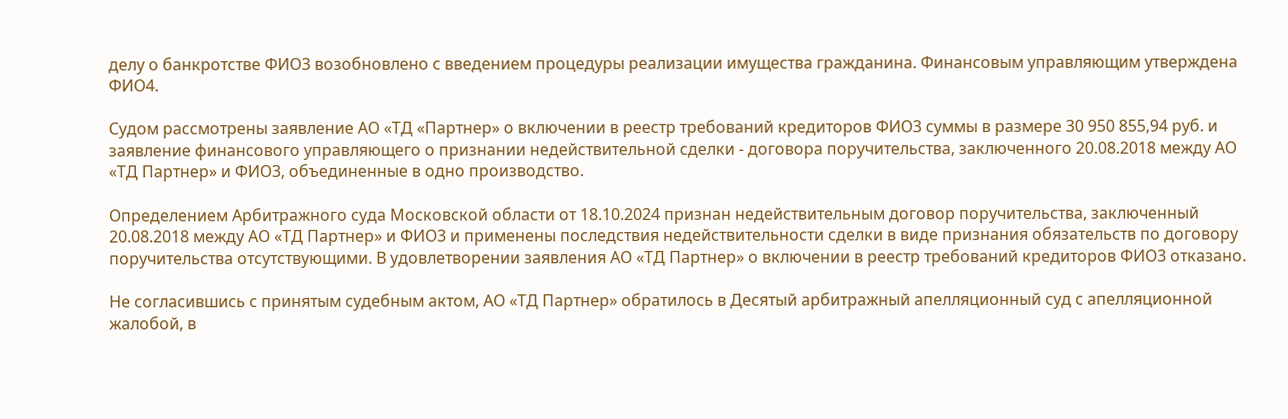делу о банкротстве ФИО3 возобновлено с введением процедуры реализации имущества гражданина. Финансовым управляющим утверждена ФИО4.

Судом рассмотрены заявление АО «ТД «Партнер» о включении в реестр требований кредиторов ФИО3 суммы в размере 30 950 855,94 руб. и заявление финансового управляющего о признании недействительной сделки - договора поручительства, заключенного 20.08.2018 между АО «ТД Партнер» и ФИО3, объединенные в одно производство.

Определением Арбитражного суда Московской области от 18.10.2024 признан недействительным договор поручительства, заключенный 20.08.2018 между АО «ТД Партнер» и ФИО3 и применены последствия недействительности сделки в виде признания обязательств по договору поручительства отсутствующими. В удовлетворении заявления АО «ТД Партнер» о включении в реестр требований кредиторов ФИО3 отказано.

Не согласившись с принятым судебным актом, АО «ТД Партнер» обратилось в Десятый арбитражный апелляционный суд с апелляционной жалобой, в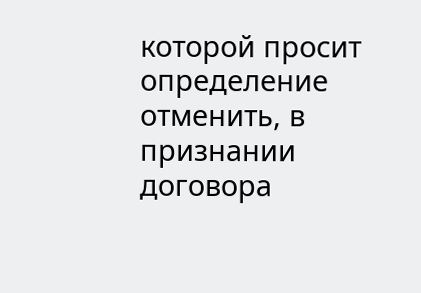которой просит определение отменить, в признании договора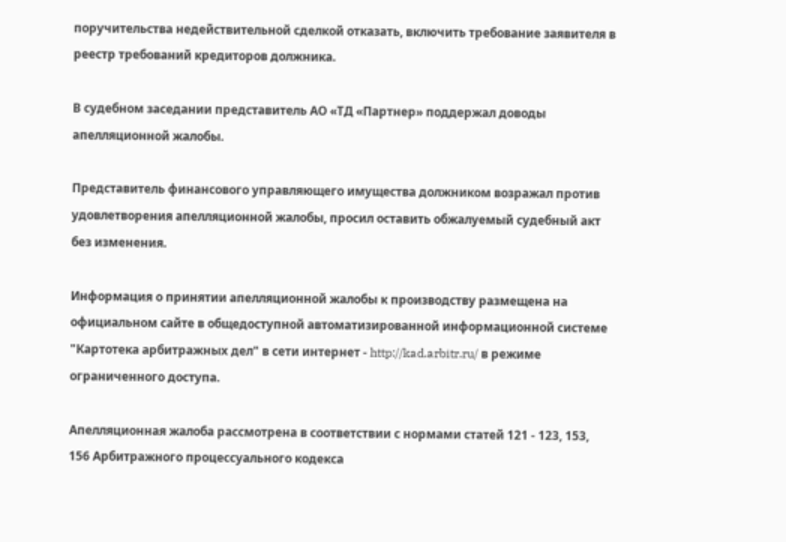поручительства недействительной сделкой отказать, включить требование заявителя в реестр требований кредиторов должника.

В судебном заседании представитель АО «ТД «Партнер» поддержал доводы апелляционной жалобы.

Представитель финансового управляющего имущества должником возражал против удовлетворения апелляционной жалобы, просил оставить обжалуемый судебный акт без изменения.

Информация о принятии апелляционной жалобы к производству размещена на официальном сайте в общедоступной автоматизированной информационной системе "Картотека арбитражных дел" в сети интернет - http://kad.arbitr.ru/ в режиме ограниченного доступа.

Апелляционная жалоба рассмотрена в соответствии с нормами статей 121 - 123, 153, 156 Арбитражного процессуального кодекса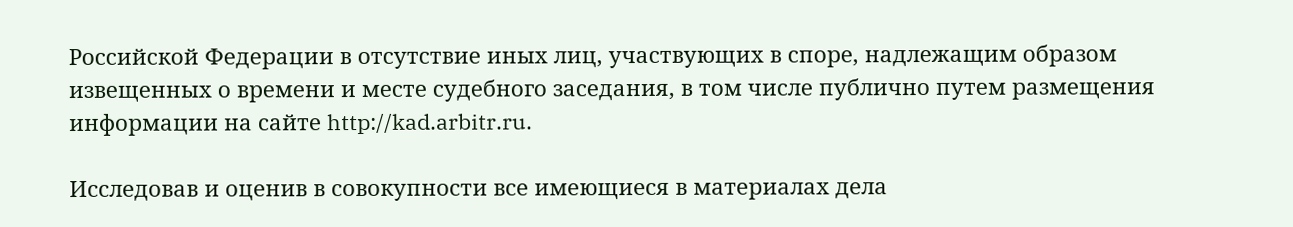Российской Федерации в отсутствие иных лиц, участвующих в споре, надлежащим образом извещенных о времени и месте судебного заседания, в том числе публично путем размещения информации на сайте http://kad.arbitr.ru.

Исследовав и оценив в совокупности все имеющиеся в материалах дела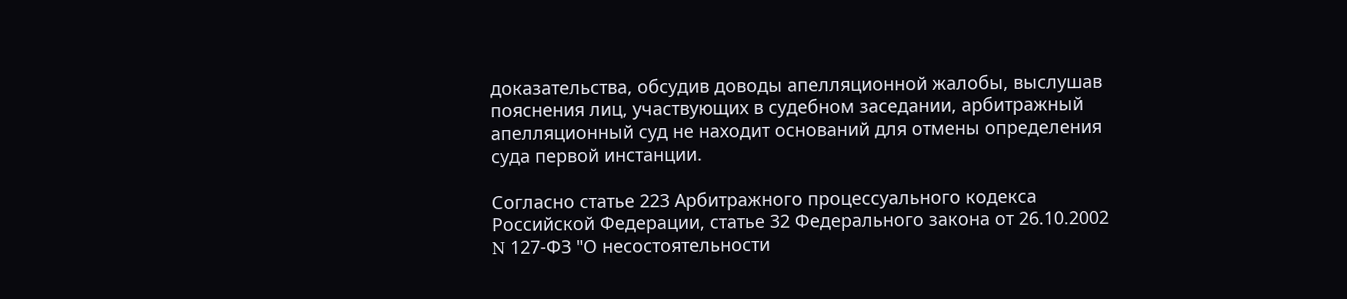доказательства, обсудив доводы апелляционной жалобы, выслушав пояснения лиц, участвующих в судебном заседании, арбитражный апелляционный суд не находит оснований для отмены определения суда первой инстанции.

Согласно статье 223 Арбитражного процессуального кодекса Российской Федерации, статье 32 Федерального закона от 26.10.2002 N 127-ФЗ "О несостоятельности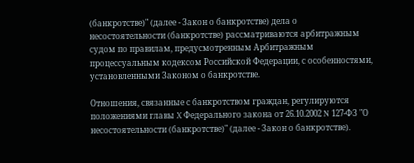(банкротстве)" (далее - Закон о банкротстве) дела о несостоятельности (банкротстве) рассматриваются арбитражным судом по правилам, предусмотренным Арбитражным процессуальным кодексом Российской Федерации, с особенностями, установленными Законом о банкротстве.

Отношения, связанные с банкротством граждан, регулируются положениями главы X Федерального закона от 26.10.2002 N 127-ФЗ "О несостоятельности (банкротстве)" (далее - Закон о банкротстве).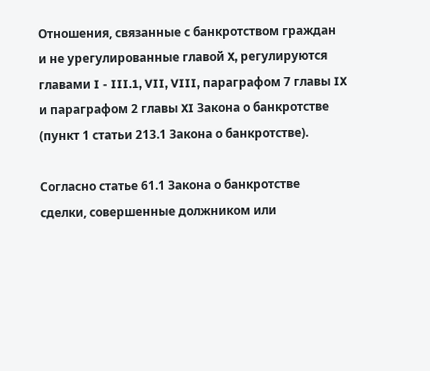Отношения, связанные с банкротством граждан и не урегулированные главой X, регулируются главами I - III.1, VII, VIII, параграфом 7 главы IX и параграфом 2 главы XI Закона о банкротстве (пункт 1 статьи 213.1 Закона о банкротстве).

Согласно статье 61.1 Закона о банкротстве сделки, совершенные должником или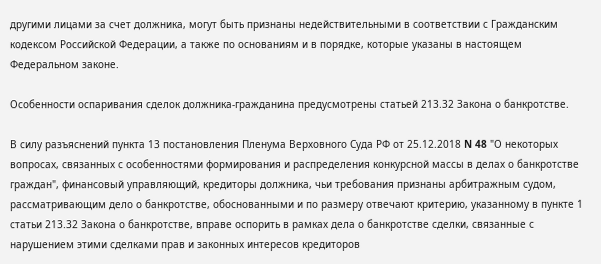другими лицами за счет должника, могут быть признаны недействительными в соответствии с Гражданским кодексом Российской Федерации, а также по основаниям и в порядке, которые указаны в настоящем Федеральном законе.

Особенности оспаривания сделок должника-гражданина предусмотрены статьей 213.32 Закона о банкротстве.

В силу разъяснений пункта 13 постановления Пленума Верховного Суда РФ от 25.12.2018 N 48 "О некоторых вопросах, связанных с особенностями формирования и распределения конкурсной массы в делах о банкротстве граждан", финансовый управляющий, кредиторы должника, чьи требования признаны арбитражным судом, рассматривающим дело о банкротстве, обоснованными и по размеру отвечают критерию, указанному в пункте 1 статьи 213.32 Закона о банкротстве, вправе оспорить в рамках дела о банкротстве сделки, связанные с нарушением этими сделками прав и законных интересов кредиторов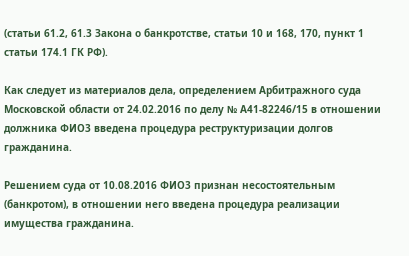(статьи 61.2, 61.3 Закона о банкротстве, статьи 10 и 168, 170, пункт 1 статьи 174.1 ГК РФ).

Как следует из материалов дела, определением Арбитражного суда Московской области от 24.02.2016 по делу № А41-82246/15 в отношении должника ФИО3 введена процедура реструктуризации долгов гражданина.

Решением суда от 10.08.2016 ФИО3 признан несостоятельным (банкротом), в отношении него введена процедура реализации имущества гражданина.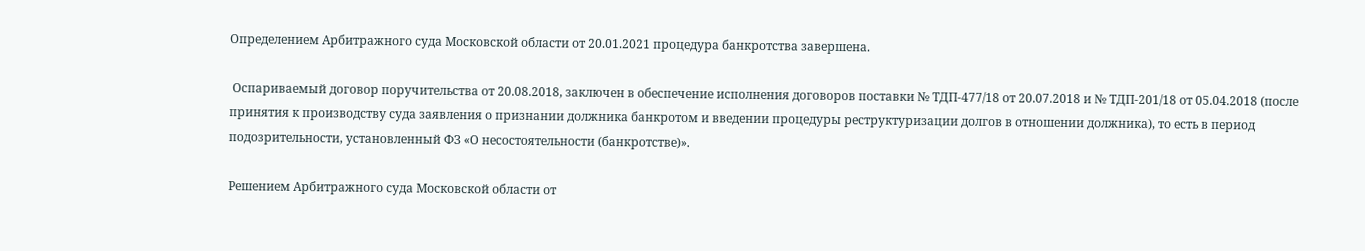Определением Арбитражного суда Московской области от 20.01.2021 процедура банкротства завершена.

 Оспариваемый договор поручительства от 20.08.2018, заключен в обеспечение исполнения договоров поставки № ТДП-477/18 от 20.07.2018 и № TДП-201/18 от 05.04.2018 (после принятия к производству суда заявления о признании должника банкротом и введении процедуры реструктуризации долгов в отношении должника), то есть в период подозрительности, установленный ФЗ «О несостоятельности (банкротстве)».

Решением Арбитражного суда Московской области от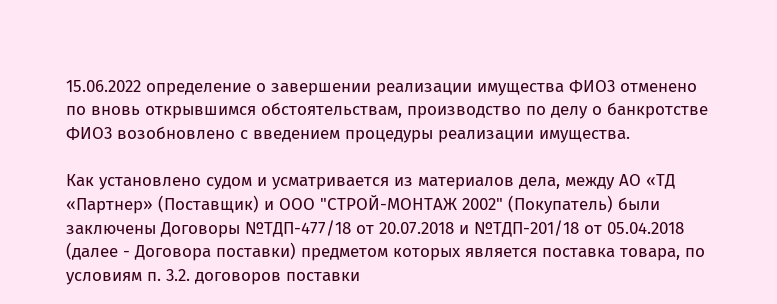15.06.2022 определение о завершении реализации имущества ФИО3 отменено по вновь открывшимся обстоятельствам, производство по делу о банкротстве ФИО3 возобновлено с введением процедуры реализации имущества.

Как установлено судом и усматривается из материалов дела, между АО «ТД «Партнер» (Поставщик) и ООО "СТРОЙ-МОНТАЖ 2002" (Покупатель) были заключены Договоры №ТДП-477/18 от 20.07.2018 и №ТДП-201/18 от 05.04.2018 (далее - Договора поставки) предметом которых является поставка товара, по условиям п. 3.2. договоров поставки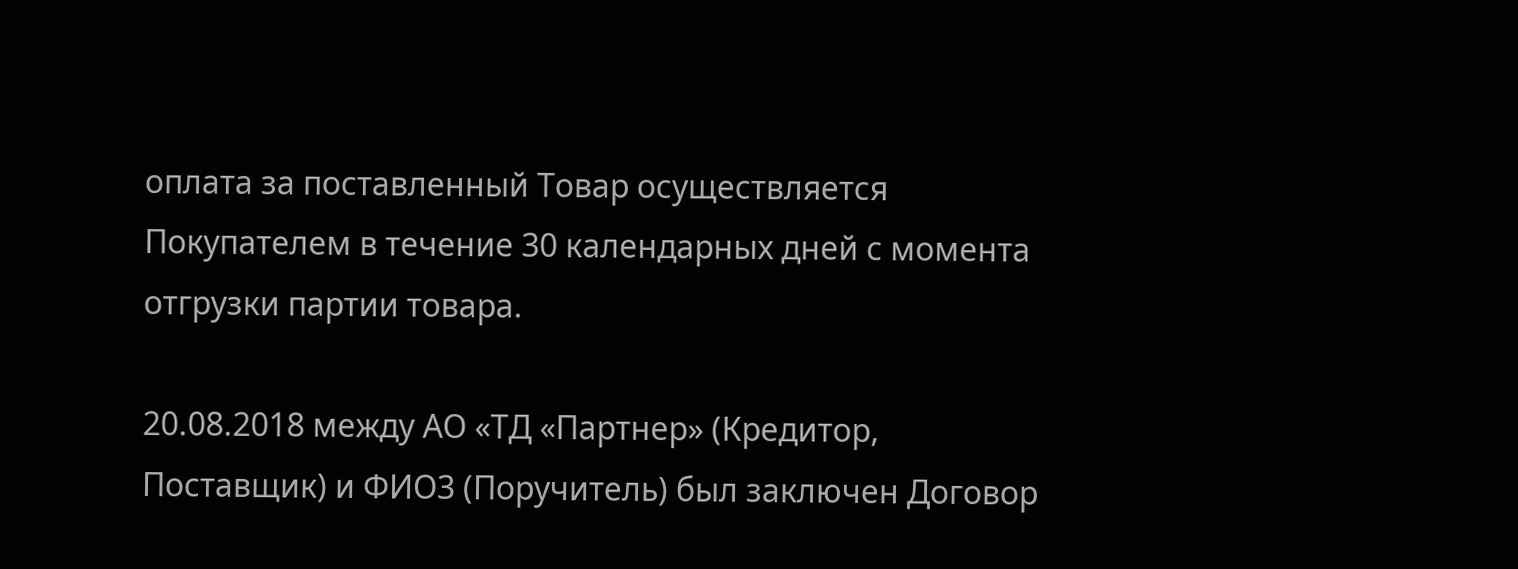оплата за поставленный Товар осуществляется Покупателем в течение 30 календарных дней с момента отгрузки партии товара.

20.08.2018 между АО «ТД «Партнер» (Кредитор, Поставщик) и ФИО3 (Поручитель) был заключен Договор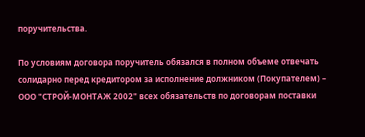поручительства.

По условиям договора поручитель обязался в полном объеме отвечать солидарно перед кредитором за исполнение должником (Покупателем) – ООО "СТРОЙ-МОНТАЖ 2002" всех обязательств по договорам поставки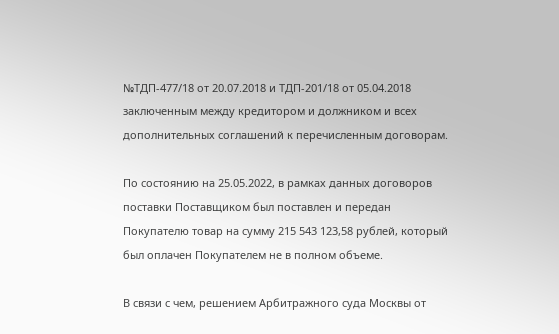№ТДП-477/18 от 20.07.2018 и ТДП-201/18 от 05.04.2018 заключенным между кредитором и должником и всех дополнительных соглашений к перечисленным договорам.

По состоянию на 25.05.2022, в рамках данных договоров поставки Поставщиком был поставлен и передан Покупателю товар на сумму 215 543 123,58 рублей, который был оплачен Покупателем не в полном объеме.

В связи с чем, решением Арбитражного суда Москвы от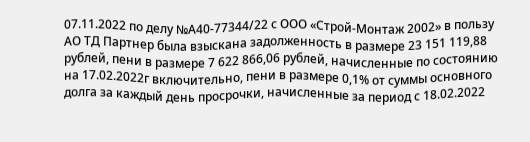07.11.2022 по делу №А40-77344/22 с ООО «Строй-Монтаж 2002» в пользу АО ТД Партнер была взыскана задолженность в размере 23 151 119,88 рублей, пени в размере 7 622 866,06 рублей, начисленные по состоянию на 17.02.2022г включительно, пени в размере 0,1% от суммы основного долга за каждый день просрочки, начисленные за период с 18.02.2022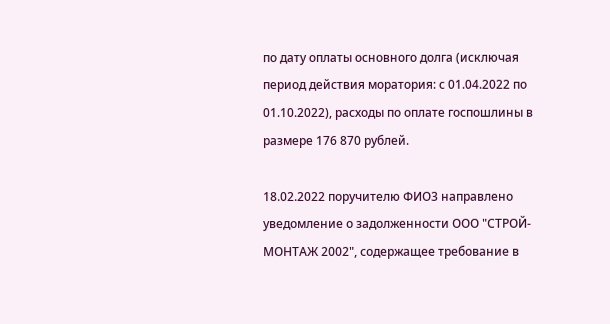по дату оплаты основного долга (исключая период действия моратория: с 01.04.2022 по 01.10.2022), расходы по оплате госпошлины в размере 176 870 рублей.

18.02.2022 поручителю ФИО3 направлено уведомление о задолженности ООО "СТРОЙ-МОНТАЖ 2002", содержащее требование в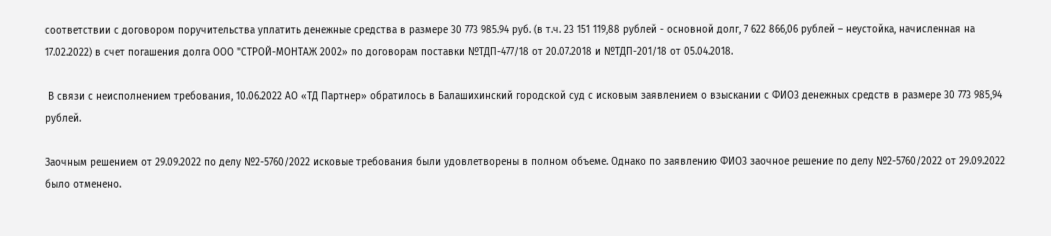соответствии с договором поручительства уплатить денежные средства в размере 30 773 985.94 руб. (в т.ч. 23 151 119,88 рублей - основной долг, 7 622 866,06 рублей – неустойка, начисленная на 17.02.2022) в счет погашения долга ООО "СТРОЙ-МОНТАЖ 2002» по договорам поставки №ТДП-477/18 от 20.07.2018 и №ТДП-201/18 от 05.04.2018.

 В связи с неисполнением требования, 10.06.2022 АО «ТД Партнер» обратилось в Балашихинский городской суд с исковым заявлением о взыскании с ФИО3 денежных средств в размере 30 773 985,94 рублей.

Заочным решением от 29.09.2022 по делу №2-5760/2022 исковые требования были удовлетворены в полном объеме. Однако по заявлению ФИО3 заочное решение по делу №2-5760/2022 от 29.09.2022 было отменено.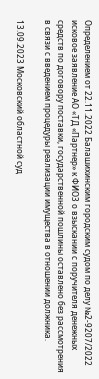Определением от 22.11.2022 Балашихинским городским судом по делу №2-9207/2022 исковое заявление АО «ТД «Партнер» к ФИО3 о взыскании с поручителя денежных средств по договору поставки, государственной пошлины оставлено без рассмотрения в связи с введением процедуры реализации имущества в отношении должника.

13.09.2023 Московский областной суд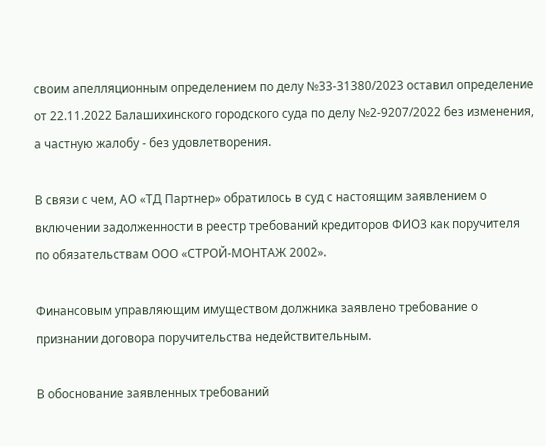своим апелляционным определением по делу №33-31380/2023 оставил определение от 22.11.2022 Балашихинского городского суда по делу №2-9207/2022 без изменения, а частную жалобу - без удовлетворения.

В связи с чем, АО «ТД Партнер» обратилось в суд с настоящим заявлением о включении задолженности в реестр требований кредиторов ФИО3 как поручителя по обязательствам ООО «СТРОЙ-МОНТАЖ 2002».

Финансовым управляющим имуществом должника заявлено требование о признании договора поручительства недействительным.

В обоснование заявленных требований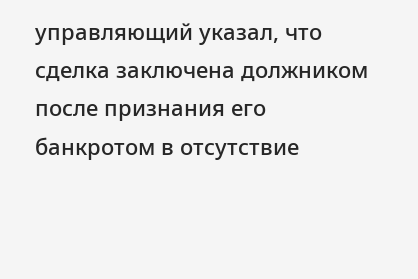управляющий указал, что сделка заключена должником после признания его банкротом в отсутствие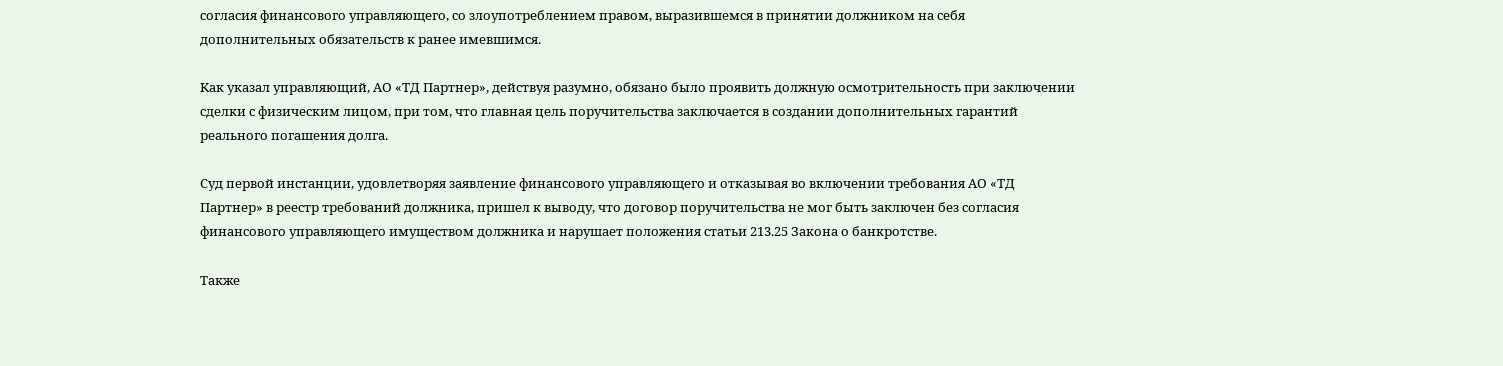согласия финансового управляющего, со злоупотреблением правом, выразившемся в принятии должником на себя дополнительных обязательств к ранее имевшимся.

Как указал управляющий, АО «ТД Партнер», действуя разумно, обязано было проявить должную осмотрительность при заключении сделки с физическим лицом, при том, что главная цель поручительства заключается в создании дополнительных гарантий реального погашения долга.

Суд первой инстанции, удовлетворяя заявление финансового управляющего и отказывая во включении требования АО «ТД Партнер» в реестр требований должника, пришел к выводу, что договор поручительства не мог быть заключен без согласия финансового управляющего имуществом должника и нарушает положения статьи 213.25 Закона о банкротстве.

Также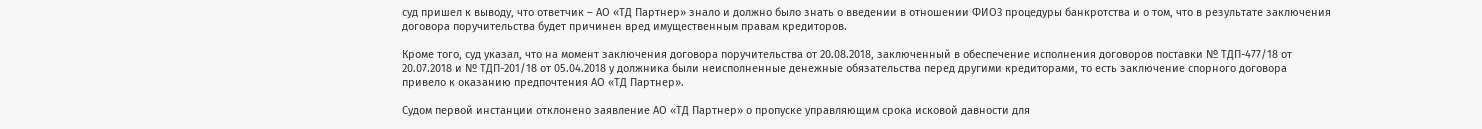суд пришел к выводу, что ответчик – АО «ТД Партнер» знало и должно было знать о введении в отношении ФИО3 процедуры банкротства и о том, что в результате заключения договора поручительства будет причинен вред имущественным правам кредиторов.

Кроме того, суд указал, что на момент заключения договора поручительства от 20.08.2018, заключенный в обеспечение исполнения договоров поставки № ТДП-477/18 от 20.07.2018 и № TДП-201/18 от 05.04.2018 у должника были неисполненные денежные обязательства перед другими кредиторами, то есть заключение спорного договора привело к оказанию предпочтения АО «ТД Партнер».

Судом первой инстанции отклонено заявление АО «ТД Партнер» о пропуске управляющим срока исковой давности для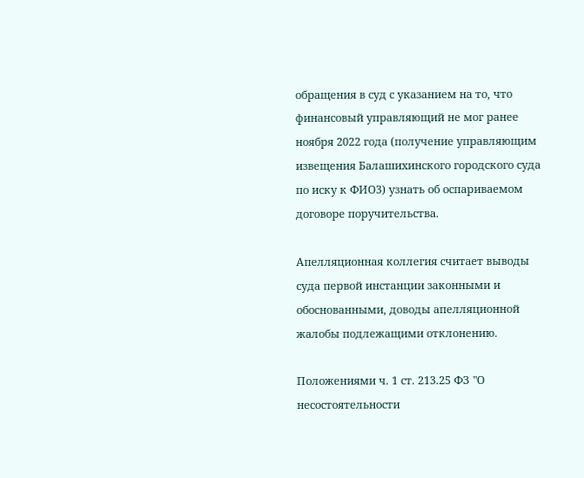обращения в суд с указанием на то, что финансовый управляющий не мог ранее ноября 2022 года (получение управляющим извещения Балашихинского городского суда по иску к ФИО3) узнать об оспариваемом договоре поручительства.

Апелляционная коллегия считает выводы суда первой инстанции законными и обоснованными, доводы апелляционной жалобы подлежащими отклонению.

Положениями ч. 1 ст. 213.25 ФЗ "О несостоятельности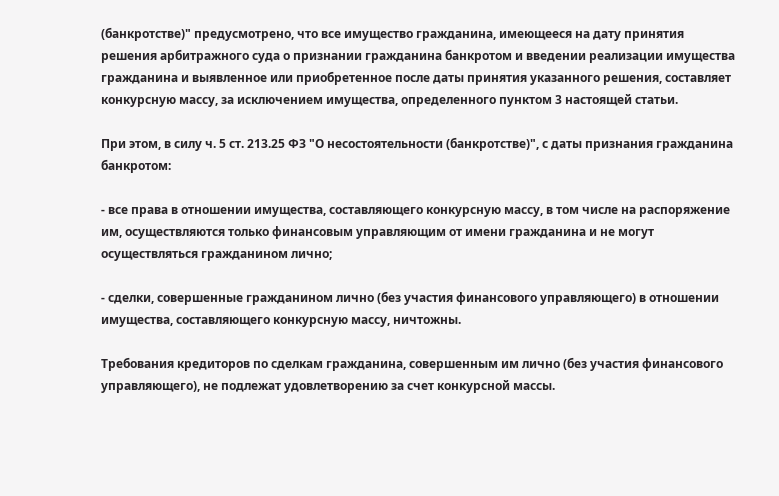(банкротстве)" предусмотрено, что все имущество гражданина, имеющееся на дату принятия решения арбитражного суда о признании гражданина банкротом и введении реализации имущества гражданина и выявленное или приобретенное после даты принятия указанного решения, составляет конкурсную массу, за исключением имущества, определенного пунктом 3 настоящей статьи.

При этом, в силу ч. 5 ст. 213.25 ФЗ "О несостоятельности (банкротстве)", с даты признания гражданина банкротом:

- все права в отношении имущества, составляющего конкурсную массу, в том числе на распоряжение им, осуществляются только финансовым управляющим от имени гражданина и не могут осуществляться гражданином лично;

- сделки, совершенные гражданином лично (без участия финансового управляющего) в отношении имущества, составляющего конкурсную массу, ничтожны.

Требования кредиторов по сделкам гражданина, совершенным им лично (без участия финансового управляющего), не подлежат удовлетворению за счет конкурсной массы.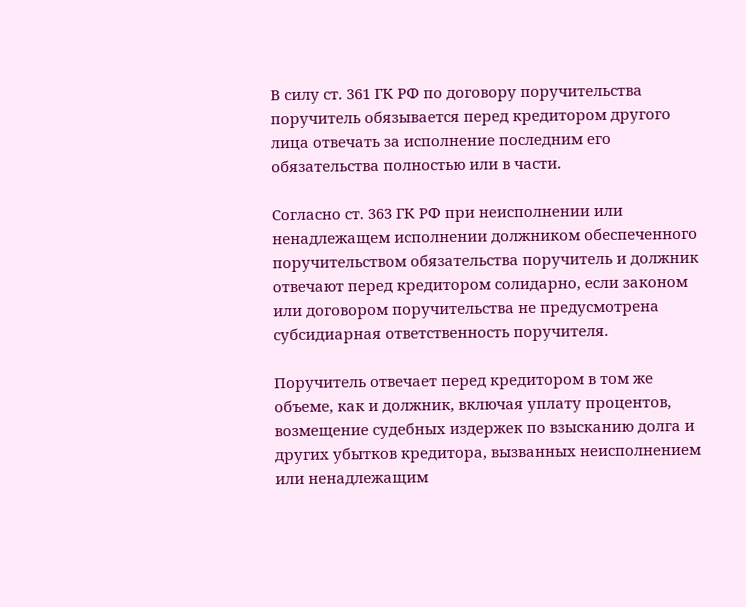В силу ст. 361 ГК РФ по договору поручительства поручитель обязывается перед кредитором другого лица отвечать за исполнение последним его обязательства полностью или в части.

Согласно ст. 363 ГК РФ при неисполнении или ненадлежащем исполнении должником обеспеченного поручительством обязательства поручитель и должник отвечают перед кредитором солидарно, если законом или договором поручительства не предусмотрена субсидиарная ответственность поручителя.

Поручитель отвечает перед кредитором в том же объеме, как и должник, включая уплату процентов, возмещение судебных издержек по взысканию долга и других убытков кредитора, вызванных неисполнением или ненадлежащим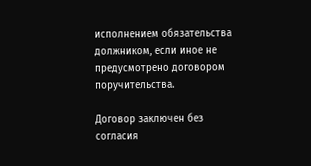исполнением обязательства должником, если иное не предусмотрено договором поручительства.

Договор заключен без согласия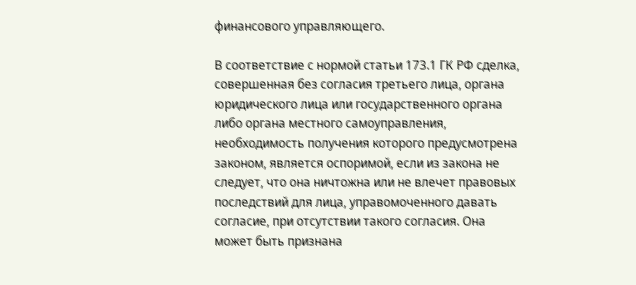финансового управляющего.

В соответствие с нормой статьи 173.1 ГК РФ сделка, совершенная без согласия третьего лица, органа юридического лица или государственного органа либо органа местного самоуправления, необходимость получения которого предусмотрена законом, является оспоримой, если из закона не следует, что она ничтожна или не влечет правовых последствий для лица, управомоченного давать согласие, при отсутствии такого согласия. Она может быть признана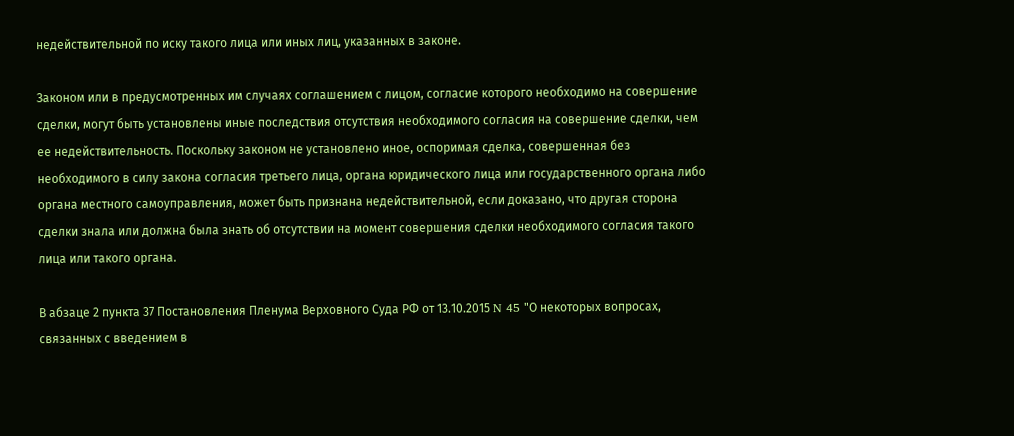недействительной по иску такого лица или иных лиц, указанных в законе.

Законом или в предусмотренных им случаях соглашением с лицом, согласие которого необходимо на совершение сделки, могут быть установлены иные последствия отсутствия необходимого согласия на совершение сделки, чем ее недействительность. Поскольку законом не установлено иное, оспоримая сделка, совершенная без необходимого в силу закона согласия третьего лица, органа юридического лица или государственного органа либо органа местного самоуправления, может быть признана недействительной, если доказано, что другая сторона сделки знала или должна была знать об отсутствии на момент совершения сделки необходимого согласия такого лица или такого органа.

В абзаце 2 пункта 37 Постановления Пленума Верховного Суда РФ от 13.10.2015 N 45 "О некоторых вопросах, связанных с введением в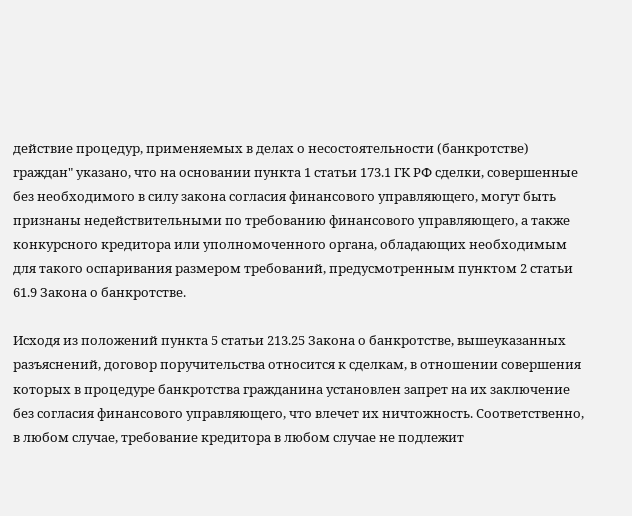действие процедур, применяемых в делах о несостоятельности (банкротстве) граждан" указано, что на основании пункта 1 статьи 173.1 ГК РФ сделки, совершенные без необходимого в силу закона согласия финансового управляющего, могут быть признаны недействительными по требованию финансового управляющего, а также конкурсного кредитора или уполномоченного органа, обладающих необходимым для такого оспаривания размером требований, предусмотренным пунктом 2 статьи 61.9 Закона о банкротстве.

Исходя из положений пункта 5 статьи 213.25 Закона о банкротстве, вышеуказанных разъяснений, договор поручительства относится к сделкам, в отношении совершения которых в процедуре банкротства гражданина установлен запрет на их заключение без согласия финансового управляющего, что влечет их ничтожность. Соответственно, в любом случае, требование кредитора в любом случае не подлежит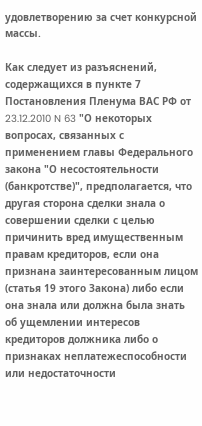удовлетворению за счет конкурсной массы.

Как следует из разъяснений, содержащихся в пункте 7 Постановления Пленума ВАС РФ от 23.12.2010 N 63 "О некоторых вопросах, связанных с применением главы Федерального закона "О несостоятельности (банкротстве)", предполагается, что другая сторона сделки знала о совершении сделки с целью причинить вред имущественным правам кредиторов, если она признана заинтересованным лицом (статья 19 этого Закона) либо если она знала или должна была знать об ущемлении интересов кредиторов должника либо о признаках неплатежеспособности или недостаточности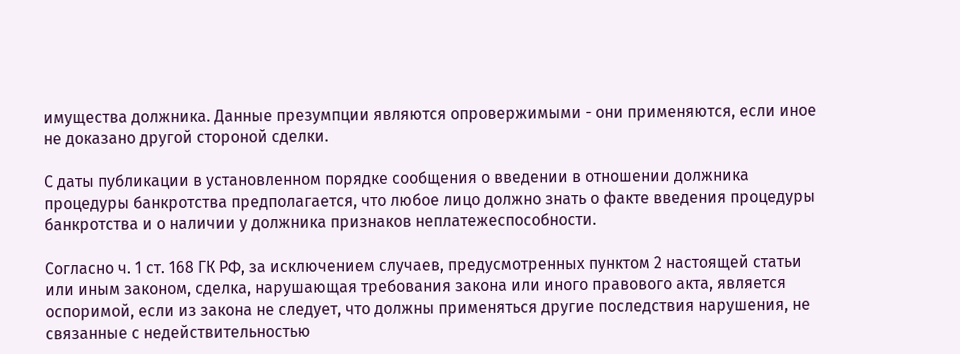имущества должника. Данные презумпции являются опровержимыми - они применяются, если иное не доказано другой стороной сделки.

С даты публикации в установленном порядке сообщения о введении в отношении должника процедуры банкротства предполагается, что любое лицо должно знать о факте введения процедуры банкротства и о наличии у должника признаков неплатежеспособности.

Согласно ч. 1 ст. 168 ГК РФ, за исключением случаев, предусмотренных пунктом 2 настоящей статьи или иным законом, сделка, нарушающая требования закона или иного правового акта, является оспоримой, если из закона не следует, что должны применяться другие последствия нарушения, не связанные с недействительностью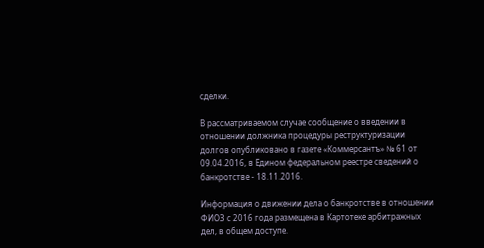сделки.

В рассматриваемом случае сообщение о введении в отношении должника процедуры реструктуризации долгов опубликовано в газете «Коммерсантъ» № 61 от 09.04.2016, в Едином федеральном реестре сведений о банкротстве - 18.11.2016.

Информация о движении дела о банкротстве в отношении ФИО3 с 2016 года размещена в Картотеке арбитражных дел, в общем доступе.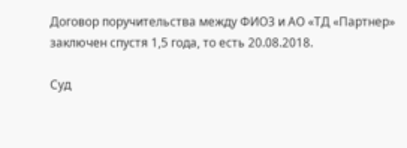Договор поручительства между ФИО3 и АО «ТД «Партнер» заключен спустя 1,5 года, то есть 20.08.2018.

Суд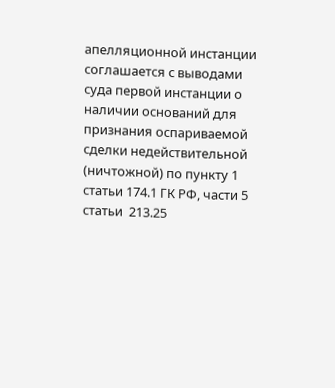апелляционной инстанции соглашается с выводами суда первой инстанции о наличии оснований для признания оспариваемой сделки недействительной  (ничтожной) по пункту 1 статьи 174.1 ГК РФ, части 5 статьи  213.25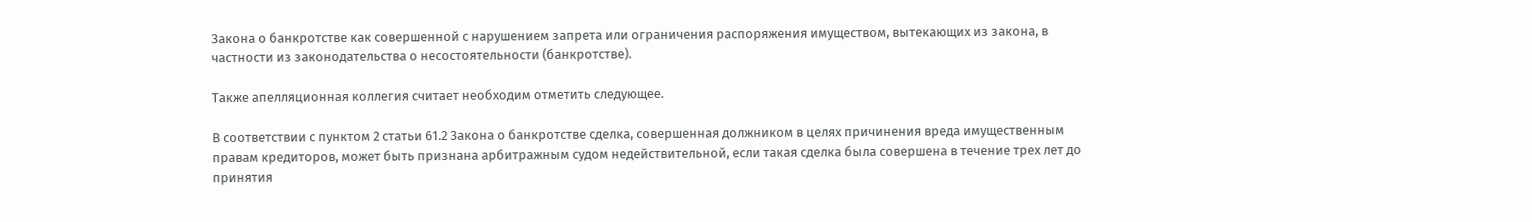Закона о банкротстве как совершенной с нарушением запрета или ограничения распоряжения имуществом, вытекающих из закона, в частности из законодательства о несостоятельности (банкротстве).

Также апелляционная коллегия считает необходим отметить следующее.

В соответствии с пунктом 2 статьи 61.2 Закона о банкротстве сделка, совершенная должником в целях причинения вреда имущественным правам кредиторов, может быть признана арбитражным судом недействительной, если такая сделка была совершена в течение трех лет до принятия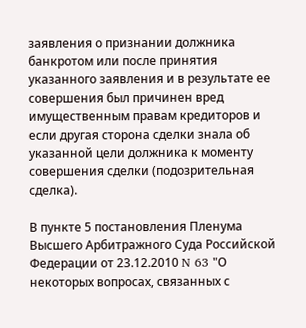заявления о признании должника банкротом или после принятия указанного заявления и в результате ее совершения был причинен вред имущественным правам кредиторов и если другая сторона сделки знала об указанной цели должника к моменту совершения сделки (подозрительная сделка).

В пункте 5 постановления Пленума Высшего Арбитражного Суда Российской Федерации от 23.12.2010 N 63 "О некоторых вопросах, связанных с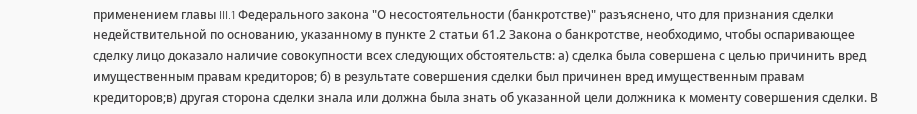применением главы III.1 Федерального закона "О несостоятельности (банкротстве)" разъяснено, что для признания сделки недействительной по основанию, указанному в пункте 2 статьи 61.2 Закона о банкротстве, необходимо, чтобы оспаривающее сделку лицо доказало наличие совокупности всех следующих обстоятельств: а) сделка была совершена с целью причинить вред имущественным правам кредиторов; б) в результате совершения сделки был причинен вред имущественным правам кредиторов;в) другая сторона сделки знала или должна была знать об указанной цели должника к моменту совершения сделки. В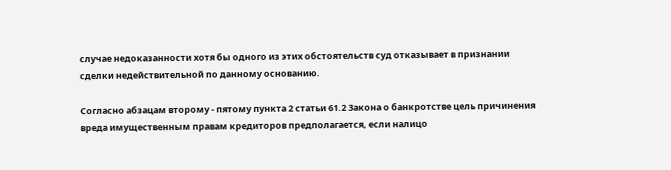случае недоказанности хотя бы одного из этих обстоятельств суд отказывает в признании сделки недействительной по данному основанию.

Согласно абзацам второму - пятому пункта 2 статьи 61.2 Закона о банкротстве цель причинения вреда имущественным правам кредиторов предполагается, если налицо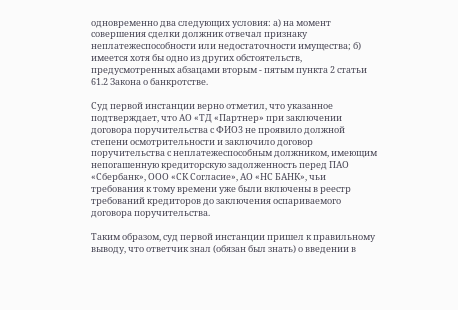одновременно два следующих условия: а) на момент совершения сделки должник отвечал признаку неплатежеспособности или недостаточности имущества; б) имеется хотя бы одно из других обстоятельств, предусмотренных абзацами вторым - пятым пункта 2 статьи 61.2 Закона о банкротстве.

Суд первой инстанции верно отметил, что указанное подтверждает, что АО «ТД «Партнер» при заключении договора поручительства с ФИО3 не проявило должной степени осмотрительности и заключило договор поручительства с неплатежеспособным должником, имеющим непогашенную кредиторскую задолженность перед ПАО «Сбербанк», ООО «СК Согласие», АО «НС БАНК», чьи требования к тому времени уже были включены в реестр требований кредиторов до заключения оспариваемого договора поручительства.

Таким образом, суд первой инстанции пришел к правильному выводу, что ответчик знал (обязан был знать) о введении в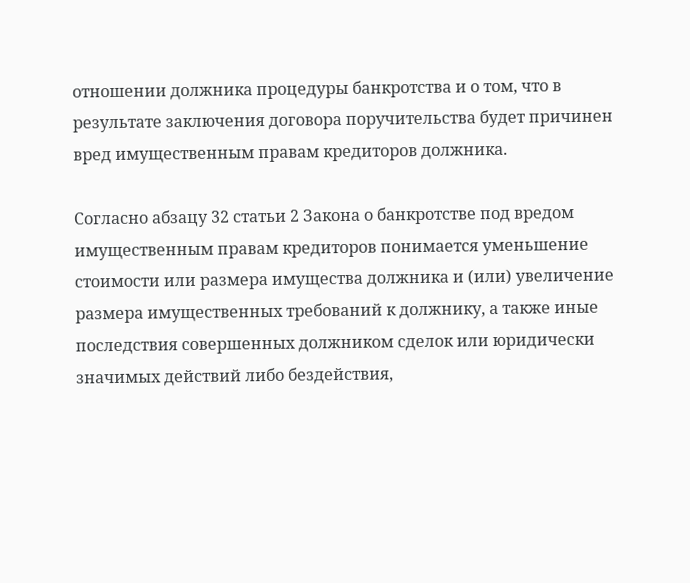отношении должника процедуры банкротства и о том, что в результате заключения договора поручительства будет причинен вред имущественным правам кредиторов должника.

Согласно абзацу 32 статьи 2 Закона о банкротстве под вредом имущественным правам кредиторов понимается уменьшение стоимости или размера имущества должника и (или) увеличение размера имущественных требований к должнику, а также иные последствия совершенных должником сделок или юридически значимых действий либо бездействия,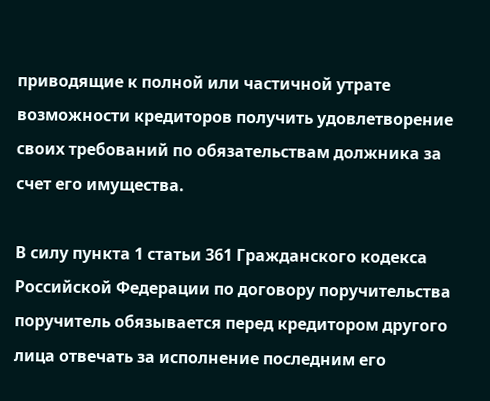приводящие к полной или частичной утрате возможности кредиторов получить удовлетворение своих требований по обязательствам должника за счет его имущества.

В силу пункта 1 статьи 361 Гражданского кодекса Российской Федерации по договору поручительства поручитель обязывается перед кредитором другого лица отвечать за исполнение последним его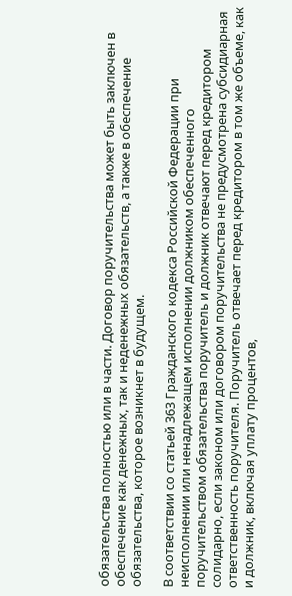обязательства полностью или в части. Договор поручительства может быть заключен в обеспечение как денежных, так и неденежных обязательств, а также в обеспечение обязательства, которое возникнет в будущем.

В соответствии со статьей 363 Гражданского кодекса Российской Федерации при неисполнении или ненадлежащем исполнении должником обеспеченного поручительством обязательства поручитель и должник отвечают перед кредитором солидарно, если законом или договором поручительства не предусмотрена субсидиарная ответственность поручителя. Поручитель отвечает перед кредитором в том же объеме, как и должник, включая уплату процентов,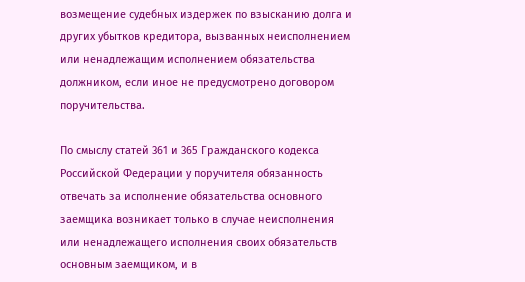возмещение судебных издержек по взысканию долга и других убытков кредитора, вызванных неисполнением или ненадлежащим исполнением обязательства должником, если иное не предусмотрено договором поручительства.

По смыслу статей 361 и 365 Гражданского кодекса Российской Федерации у поручителя обязанность отвечать за исполнение обязательства основного заемщика возникает только в случае неисполнения или ненадлежащего исполнения своих обязательств основным заемщиком, и в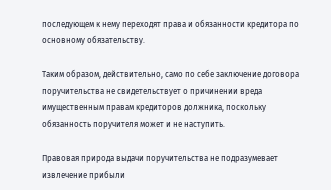последующем к нему переходят права и обязанности кредитора по основному обязательству.

Таким образом, действительно, само по себе заключение договора поручительства не свидетельствует о причинении вреда имущественным правам кредиторов должника, поскольку обязанность поручителя может и не наступить.

Правовая природа выдачи поручительства не подразумевает извлечение прибыли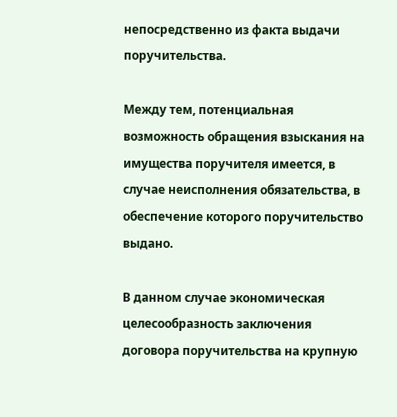непосредственно из факта выдачи поручительства.

Между тем, потенциальная возможность обращения взыскания на имущества поручителя имеется, в случае неисполнения обязательства, в обеспечение которого поручительство выдано.

В данном случае экономическая целесообразность заключения договора поручительства на крупную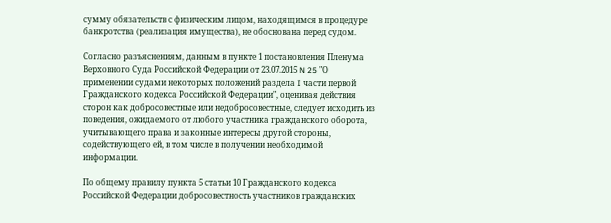сумму обязательств с физическим лицом, находящимся в процедуре банкротства (реализация имущества), не обоснована перед судом.

Согласно разъяснениям, данным в пункте 1 постановления Пленума Верховного Суда Российской Федерации от 23.07.2015 N 25 "О применении судами некоторых положений раздела I части первой Гражданского кодекса Российской Федерации", оценивая действия сторон как добросовестные или недобросовестные, следует исходить из поведения, ожидаемого от любого участника гражданского оборота, учитывающего права и законные интересы другой стороны, содействующего ей, в том числе в получении необходимой информации.

По общему правилу пункта 5 статьи 10 Гражданского кодекса Российской Федерации добросовестность участников гражданских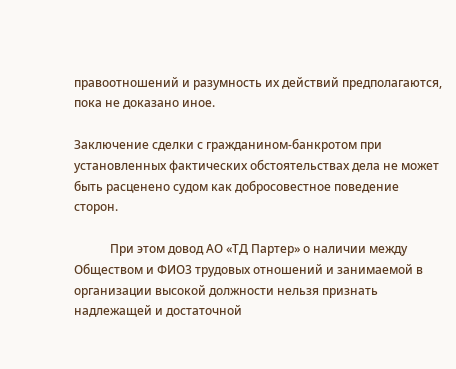правоотношений и разумность их действий предполагаются, пока не доказано иное.

Заключение сделки с гражданином-банкротом при установленных фактических обстоятельствах дела не может быть расценено судом как добросовестное поведение сторон.

            При этом довод АО «ТД Партер» о наличии между Обществом и ФИО3 трудовых отношений и занимаемой в организации высокой должности нельзя признать надлежащей и достаточной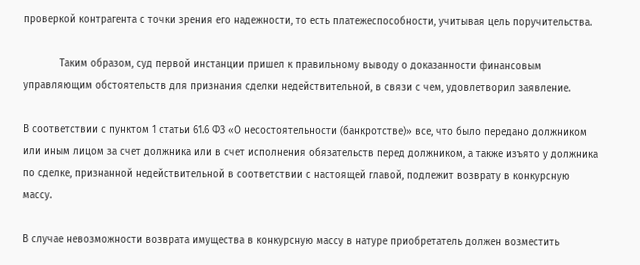проверкой контрагента с точки зрения его надежности, то есть платежеспособности, учитывая цель поручительства.

            Таким образом, суд первой инстанции пришел к правильному выводу о доказанности финансовым управляющим обстоятельств для признания сделки недействительной, в связи с чем, удовлетворил заявление.

В соответствии с пунктом 1 статьи 61.6 ФЗ «О несостоятельности (банкротстве)» все, что было передано должником или иным лицом за счет должника или в счет исполнения обязательств перед должником, а также изъято у должника по сделке, признанной недействительной в соответствии с настоящей главой, подлежит возврату в конкурсную массу.

В случае невозможности возврата имущества в конкурсную массу в натуре приобретатель должен возместить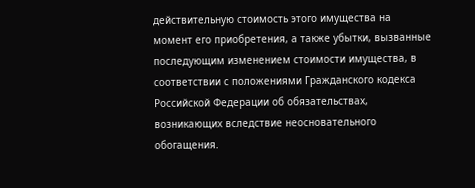действительную стоимость этого имущества на момент его приобретения, а также убытки, вызванные последующим изменением стоимости имущества, в соответствии с положениями Гражданского кодекса Российской Федерации об обязательствах, возникающих вследствие неосновательного обогащения.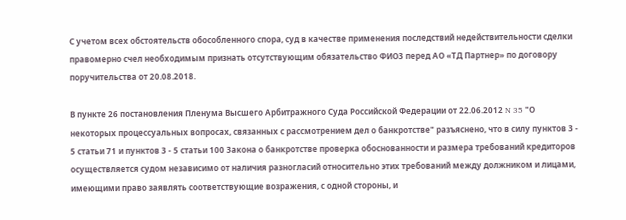С учетом всех обстоятельств обособленного спора, суд в качестве применения последствий недействительности сделки правомерно счел необходимым признать отсутствующим обязательство ФИО3 перед АО «ТД Партнер» по договору поручительства от 20.08.2018.

В пункте 26 постановления Пленума Высшего Арбитражного Суда Российской Федерации от 22.06.2012 N 35 "О некоторых процессуальных вопросах, связанных с рассмотрением дел о банкротстве" разъяснено, что в силу пунктов 3 - 5 статьи 71 и пунктов 3 - 5 статьи 100 Закона о банкротстве проверка обоснованности и размера требований кредиторов осуществляется судом независимо от наличия разногласий относительно этих требований между должником и лицами, имеющими право заявлять соответствующие возражения, с одной стороны, и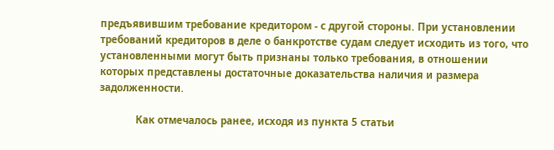предъявившим требование кредитором - с другой стороны. При установлении требований кредиторов в деле о банкротстве судам следует исходить из того, что установленными могут быть признаны только требования, в отношении которых представлены достаточные доказательства наличия и размера задолженности.

            Как отмечалось ранее, исходя из пункта 5 статьи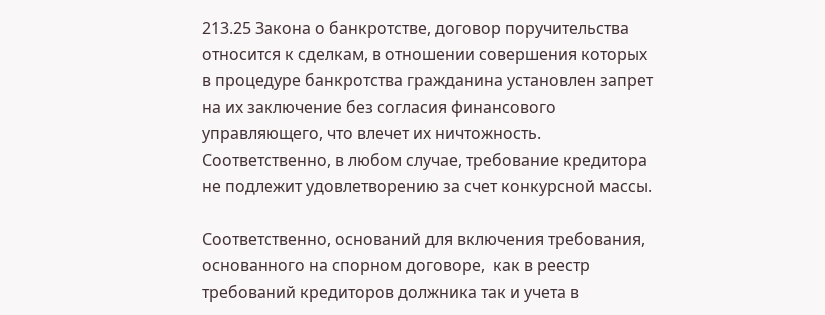213.25 Закона о банкротстве, договор поручительства относится к сделкам, в отношении совершения которых в процедуре банкротства гражданина установлен запрет на их заключение без согласия финансового управляющего, что влечет их ничтожность. Соответственно, в любом случае, требование кредитора не подлежит удовлетворению за счет конкурсной массы.

Соответственно, оснований для включения требования, основанного на спорном договоре,  как в реестр требований кредиторов должника так и учета в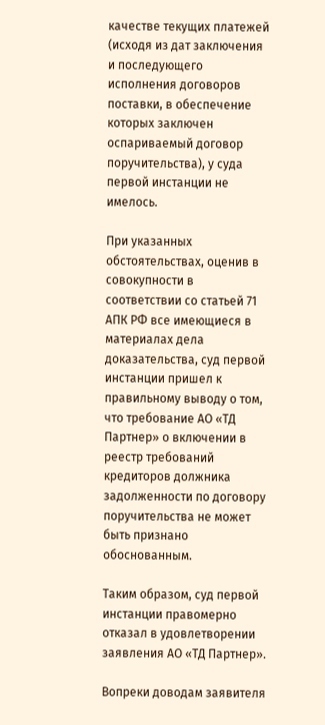качестве текущих платежей (исходя из дат заключения и последующего исполнения договоров поставки, в обеспечение которых заключен оспариваемый договор поручительства), у суда первой инстанции не имелось.

При указанных обстоятельствах, оценив в совокупности в соответствии со статьей 71 АПК РФ все имеющиеся в материалах дела доказательства, суд первой инстанции пришел к правильному выводу о том, что требование АО «ТД Партнер» о включении в реестр требований кредиторов должника задолженности по договору поручительства не может быть признано обоснованным.

Таким образом, суд первой инстанции правомерно отказал в удовлетворении заявления АО «ТД Партнер».

Вопреки доводам заявителя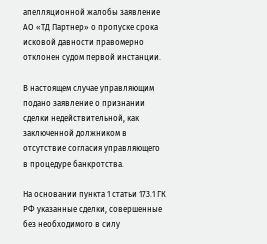апелляционной жалобы заявление АО «ТД Партнер» о пропуске срока исковой давности правомерно отклонен судом первой инстанции.

В настоящем случае управляющим подано заявление о признании сделки недействительной, как заключенной должником в отсутствие согласия управляющего в процедуре банкротства.

На основании пункта 1 статьи 173.1 ГК РФ указанные сделки, совершенные без необходимого в силу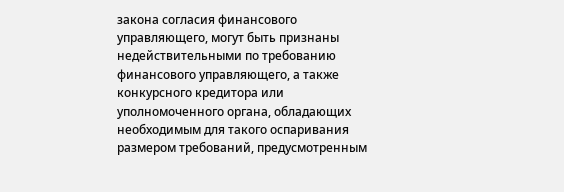закона согласия финансового управляющего, могут быть признаны недействительными по требованию финансового управляющего, а также конкурсного кредитора или уполномоченного органа, обладающих необходимым для такого оспаривания размером требований, предусмотренным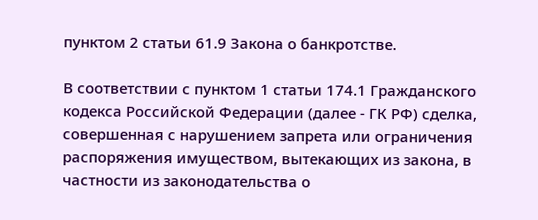пунктом 2 статьи 61.9 Закона о банкротстве.

В соответствии с пунктом 1 статьи 174.1 Гражданского кодекса Российской Федерации (далее - ГК РФ) сделка, совершенная с нарушением запрета или ограничения распоряжения имуществом, вытекающих из закона, в частности из законодательства о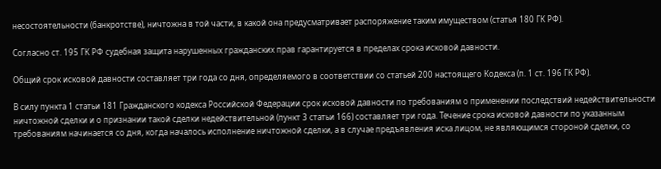несостоятельности (банкротстве), ничтожна в той части, в какой она предусматривает распоряжение таким имуществом (статья 180 ГК РФ).

Согласно ст. 195 ГК РФ судебная защита нарушенных гражданских прав гарантируется в пределах срока исковой давности.

Общий срок исковой давности составляет три года со дня, определяемого в соответствии со статьей 200 настоящего Кодекса (п. 1 ст. 196 ГК РФ).

В силу пункта 1 статьи 181 Гражданского кодекса Российской Федерации срок исковой давности по требованиям о применении последствий недействительности ничтожной сделки и о признании такой сделки недействительной (пункт 3 статьи 166) составляет три года. Течение срока исковой давности по указанным требованиям начинается со дня, когда началось исполнение ничтожной сделки, а в случае предъявления иска лицом, не являющимся стороной сделки, со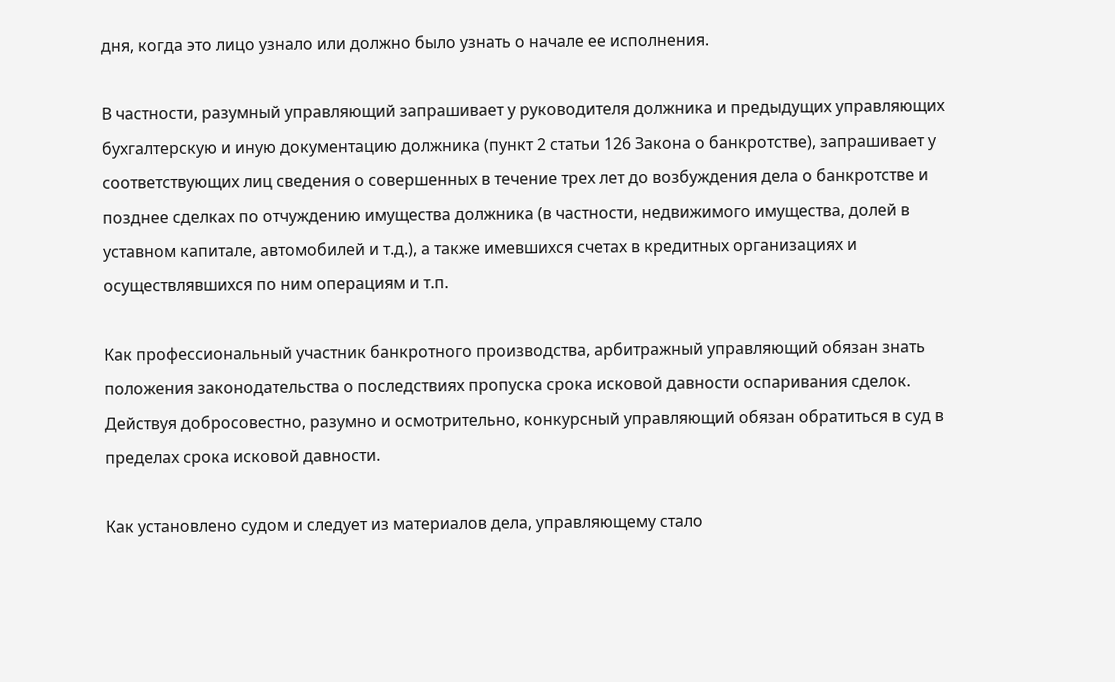дня, когда это лицо узнало или должно было узнать о начале ее исполнения.

В частности, разумный управляющий запрашивает у руководителя должника и предыдущих управляющих бухгалтерскую и иную документацию должника (пункт 2 статьи 126 Закона о банкротстве), запрашивает у соответствующих лиц сведения о совершенных в течение трех лет до возбуждения дела о банкротстве и позднее сделках по отчуждению имущества должника (в частности, недвижимого имущества, долей в уставном капитале, автомобилей и т.д.), а также имевшихся счетах в кредитных организациях и осуществлявшихся по ним операциям и т.п.

Как профессиональный участник банкротного производства, арбитражный управляющий обязан знать положения законодательства о последствиях пропуска срока исковой давности оспаривания сделок. Действуя добросовестно, разумно и осмотрительно, конкурсный управляющий обязан обратиться в суд в пределах срока исковой давности.

Как установлено судом и следует из материалов дела, управляющему стало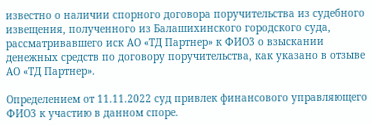известно о наличии спорного договора поручительства из судебного извещения, полученного из Балашихинского городского суда, рассматривавшего иск АО «ТД Партнер» к ФИО3 о взыскании денежных средств по договору поручительства, как указано в отзыве АО «ТД Партнер».

Определением от 11.11.2022 суд привлек финансового управляющего ФИО3 к участию в данном споре.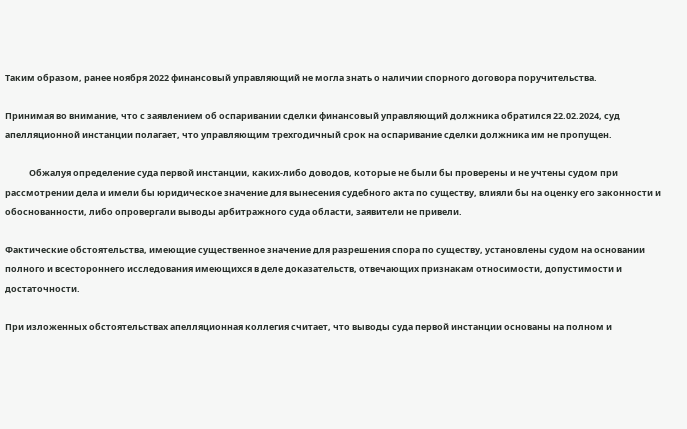Таким образом, ранее ноября 2022 финансовый управляющий не могла знать о наличии спорного договора поручительства.

Принимая во внимание, что с заявлением об оспаривании сделки финансовый управляющий должника обратился 22.02.2024, суд апелляционной инстанции полагает, что управляющим трехгодичный срок на оспаривание сделки должника им не пропущен.

            Обжалуя определение суда первой инстанции, каких-либо доводов, которые не были бы проверены и не учтены судом при рассмотрении дела и имели бы юридическое значение для вынесения судебного акта по существу, влияли бы на оценку его законности и обоснованности, либо опровергали выводы арбитражного суда области, заявители не привели.

Фактические обстоятельства, имеющие существенное значение для разрешения спора по существу, установлены судом на основании полного и всестороннего исследования имеющихся в деле доказательств, отвечающих признакам относимости, допустимости и достаточности.

При изложенных обстоятельствах апелляционная коллегия считает, что выводы суда первой инстанции основаны на полном и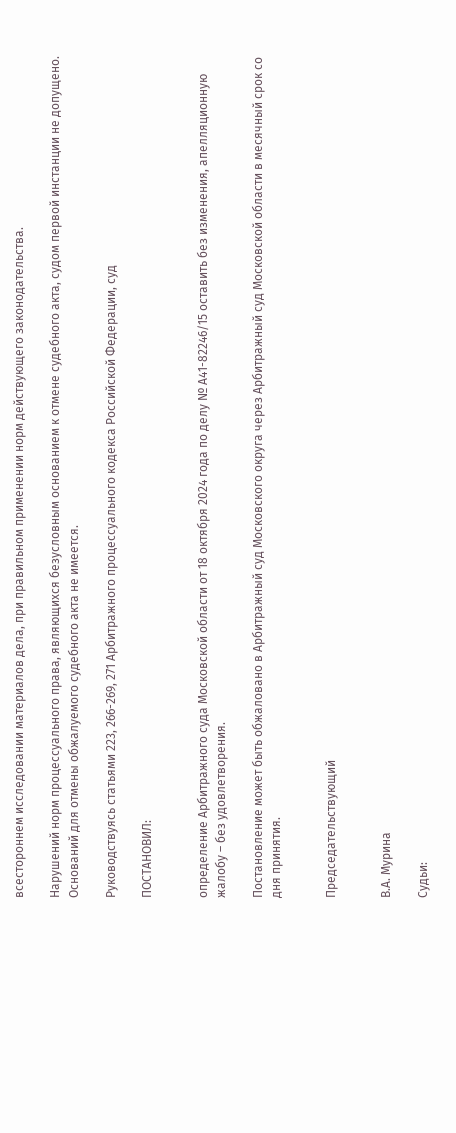всестороннем исследовании материалов дела, при правильном применении норм действующего законодательства.

Нарушений норм процессуального права, являющихся безусловным основанием к отмене судебного акта, судом первой инстанции не допущено. Оснований для отмены обжалуемого судебного акта не имеется.

Руководствуясь статьями 223, 266-269, 271 Арбитражного процессуального кодекса Российской Федерации, суд

ПОСТАНОВИЛ:


определение Арбитражного суда Московской области от 18 октября 2024 года по делу № А41-82246/15 оставить без изменения, апелляционную жалобу – без удовлетворения.

Постановление может быть обжаловано в Арбитражный суд Московского округа через Арбитражный суд Московской области в месячный срок со дня принятия.


Председательствующий


В.А. Мурина

Судьи: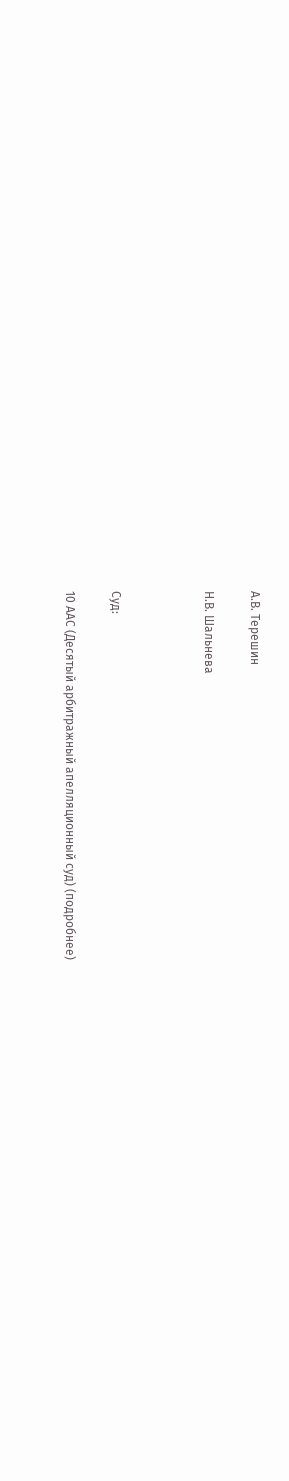А.В. Терешин

Н.В. Шальнева



Суд:

10 ААС (Десятый арбитражный апелляционный суд) (подробнее)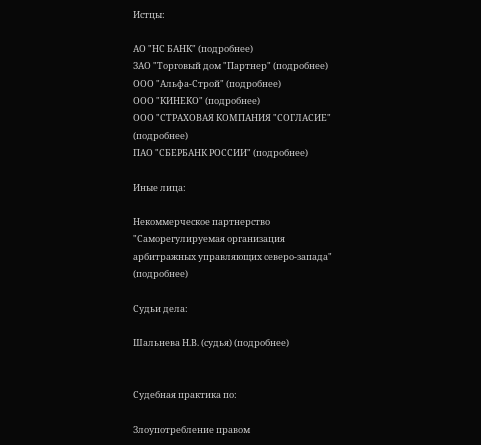Истцы:

АО "НС БАНК" (подробнее)
ЗАО "Торговый дом "Партнер" (подробнее)
ООО "Альфа-Строй" (подробнее)
ООО "КИНЕКО" (подробнее)
ООО "СТРАХОВАЯ КОМПАНИЯ "СОГЛАСИЕ" (подробнее)
ПАО "СБЕРБАНК РОССИИ" (подробнее)

Иные лица:

Некоммерческое партнерство "Саморегулируемая организация арбитражных управляющих северо-запада" (подробнее)

Судьи дела:

Шальнева Н.В. (судья) (подробнее)


Судебная практика по:

Злоупотребление правом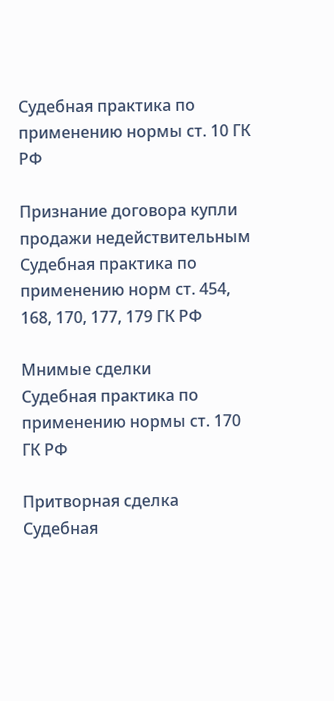Судебная практика по применению нормы ст. 10 ГК РФ

Признание договора купли продажи недействительным
Судебная практика по применению норм ст. 454, 168, 170, 177, 179 ГК РФ

Мнимые сделки
Судебная практика по применению нормы ст. 170 ГК РФ

Притворная сделка
Судебная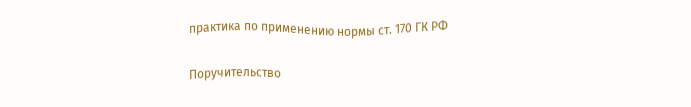практика по применению нормы ст. 170 ГК РФ

Поручительство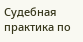Судебная практика по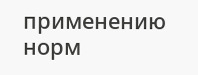применению норм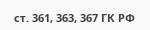ст. 361, 363, 367 ГК РФ